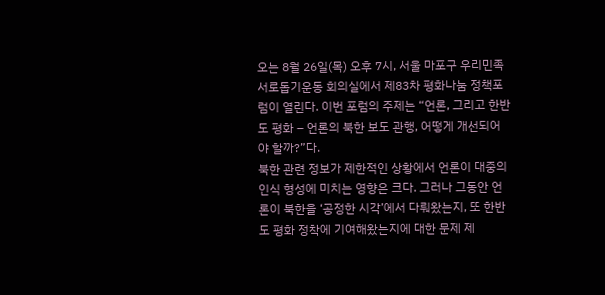오는 8월 26일(목) 오후 7시, 서울 마포구 우리민족서로돕기운동 회의실에서 제83차 평화나눔 정책포럼이 열린다. 이번 포럼의 주제는 “언론, 그리고 한반도 평화 – 언론의 북한 보도 관행, 어떻게 개선되어야 할까?”다.
북한 관련 정보가 제한적인 상황에서 언론이 대중의 인식 형성에 미치는 영향은 크다. 그러나 그동안 언론이 북한을 ‘공정한 시각’에서 다뤄왔는지, 또 한반도 평화 정착에 기여해왔는지에 대한 문제 제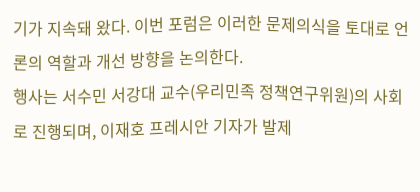기가 지속돼 왔다. 이번 포럼은 이러한 문제의식을 토대로 언론의 역할과 개선 방향을 논의한다.
행사는 서수민 서강대 교수(우리민족 정책연구위원)의 사회로 진행되며, 이재호 프레시안 기자가 발제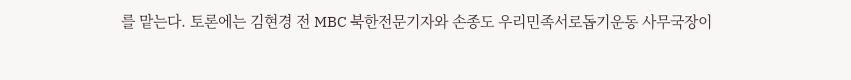를 맡는다. 토론에는 김현경 전 MBC 북한전문기자와 손종도 우리민족서로돕기운동 사무국장이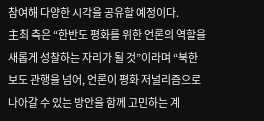참여해 다양한 시각을 공유할 예정이다.
主최 측은 “한반도 평화를 위한 언론의 역할을 새롭게 성찰하는 자리가 될 것”이라며 “북한 보도 관행을 넘어, 언론이 평화 저널리즘으로 나아갈 수 있는 방안을 함께 고민하는 계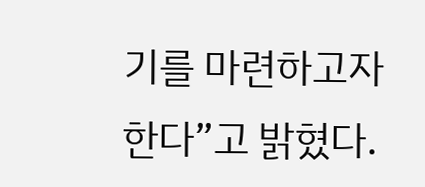기를 마련하고자 한다”고 밝혔다.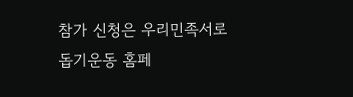참가 신청은 우리민족서로돕기운동 홈페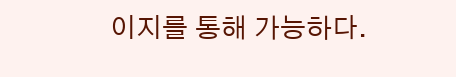이지를 통해 가능하다.